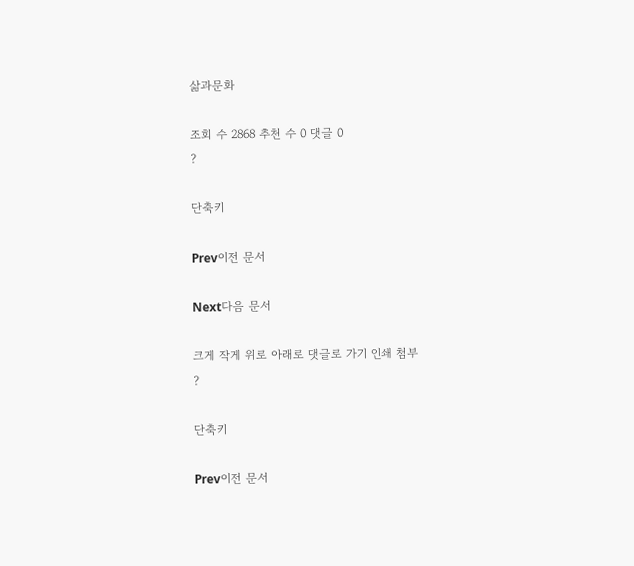삶과문화

조회 수 2868 추천 수 0 댓글 0
?

단축키

Prev이전 문서

Next다음 문서

크게 작게 위로 아래로 댓글로 가기 인쇄 첨부
?

단축키

Prev이전 문서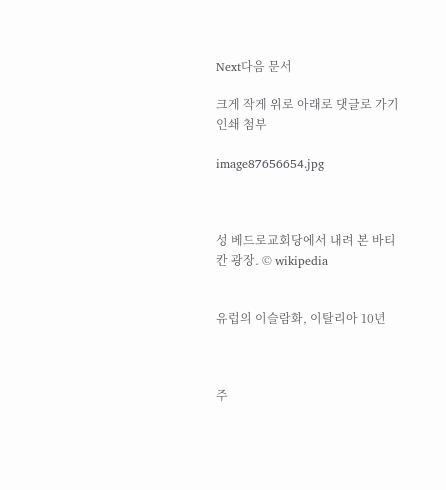Next다음 문서

크게 작게 위로 아래로 댓글로 가기 인쇄 첨부

image87656654.jpg



성 베드로교회당에서 내려 본 바티칸 광장. © wikipedia


유럽의 이슬람화, 이탈리아 10년



주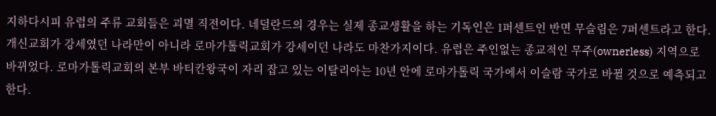지하다시피 유럽의 주류 교회들은 괴멸 직전이다. 네덜란드의 경우는 실제 종교생활을 하는 기독인은 1퍼센트인 반면 무슬림은 7퍼센트라고 한다. 개신교회가 강세였던 나라만이 아니라 로마가톨릭교회가 강세이던 나라도 마찬가지이다. 유럽은 주인없는 종교적인 무주(ownerless) 지역으로 바뀌었다. 로마가톨릭교회의 본부 바티칸왕국이 자리 잡고 있는 이탈리아는 10년 안에 로마가톨릭 국가에서 이슬람 국가로 바뀔 것으로 예측되고 한다.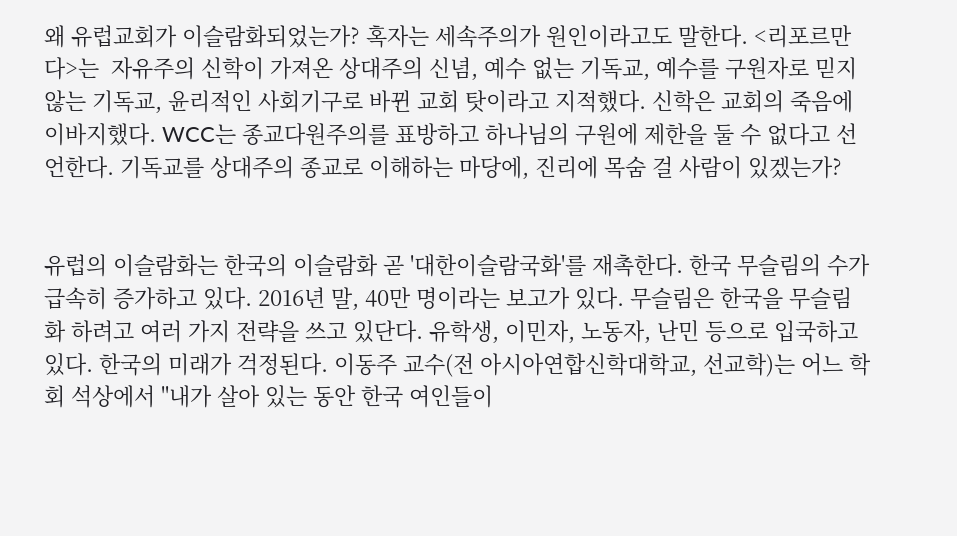왜 유럽교회가 이슬람화되었는가? 혹자는 세속주의가 원인이라고도 말한다. <리포르만다>는  자유주의 신학이 가져온 상대주의 신념, 예수 없는 기독교, 예수를 구원자로 믿지 않는 기독교, 윤리적인 사회기구로 바뀐 교회 탓이라고 지적했다. 신학은 교회의 죽음에 이바지했다. WCC는 종교다원주의를 표방하고 하나님의 구원에 제한을 둘 수 없다고 선언한다. 기독교를 상대주의 종교로 이해하는 마당에, 진리에 목숨 걸 사람이 있겠는가?


유럽의 이슬람화는 한국의 이슬람화 곧 '대한이슬람국화'를 재촉한다. 한국 무슬림의 수가 급속히 증가하고 있다. 2016년 말, 40만 명이라는 보고가 있다. 무슬림은 한국을 무슬림화 하려고 여러 가지 전략을 쓰고 있단다. 유학생, 이민자, 노동자, 난민 등으로 입국하고 있다. 한국의 미래가 걱정된다. 이동주 교수(전 아시아연합신학대학교, 선교학)는 어느 학회 석상에서 "내가 살아 있는 동안 한국 여인들이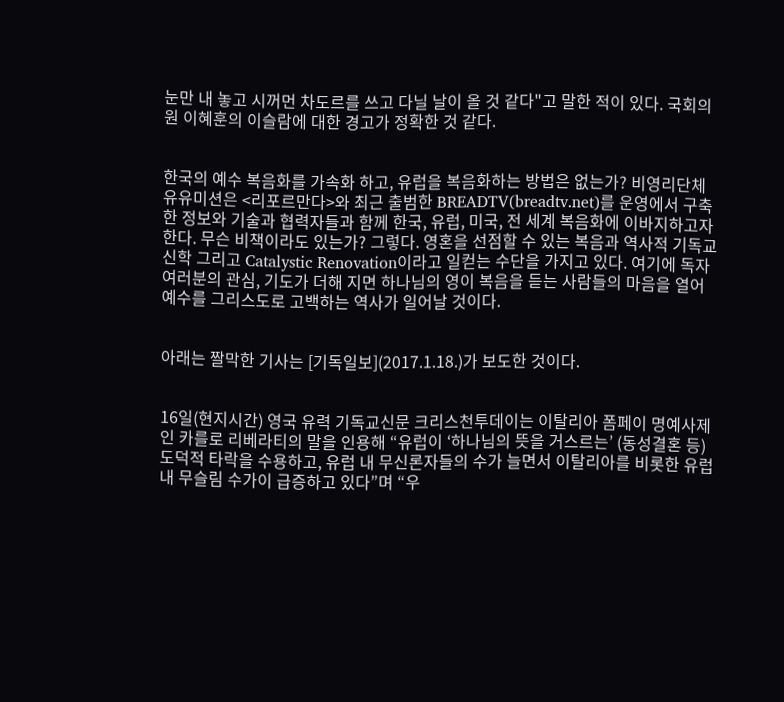눈만 내 놓고 시꺼먼 차도르를 쓰고 다닐 날이 올 것 같다"고 말한 적이 있다. 국회의원 이혜훈의 이슬람에 대한 경고가 정확한 것 같다.


한국의 예수 복음화를 가속화 하고, 유럽을 복음화하는 방법은 없는가? 비영리단체 유유미션은 <리포르만다>와 최근 출범한 BREADTV(breadtv.net)를 운영에서 구축한 정보와 기술과 협력자들과 함께 한국, 유럽, 미국, 전 세계 복음화에 이바지하고자 한다. 무슨 비책이라도 있는가? 그렇다. 영혼을 선점할 수 있는 복음과 역사적 기독교 신학 그리고 Catalystic Renovation이라고 일컫는 수단을 가지고 있다. 여기에 독자 여러분의 관심, 기도가 더해 지면 하나님의 영이 복음을 듣는 사람들의 마음을 열어 예수를 그리스도로 고백하는 역사가 일어날 것이다.


아래는 짤막한 기사는 [기독일보](2017.1.18.)가 보도한 것이다.


16일(현지시간) 영국 유력 기독교신문 크리스천투데이는 이탈리아 폼페이 명예사제인 카를로 리베라티의 말을 인용해 “유럽이 ‘하나님의 뜻을 거스르는’ (동성결혼 등) 도덕적 타락을 수용하고, 유럽 내 무신론자들의 수가 늘면서 이탈리아를 비롯한 유럽 내 무슬림 수가이 급증하고 있다”며 “우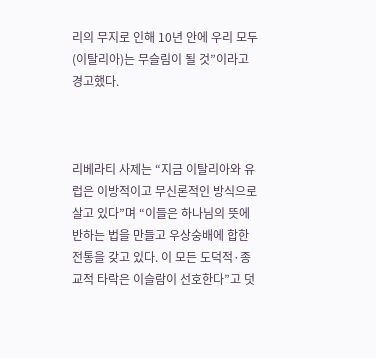리의 무지로 인해 10년 안에 우리 모두(이탈리아)는 무슬림이 될 것”이라고 경고했다.



리베라티 사제는 “지금 이탈리아와 유럽은 이방적이고 무신론적인 방식으로 살고 있다”며 “이들은 하나님의 뜻에 반하는 법을 만들고 우상숭배에 합한 전통을 갖고 있다. 이 모든 도덕적·종교적 타락은 이슬람이 선호한다”고 덧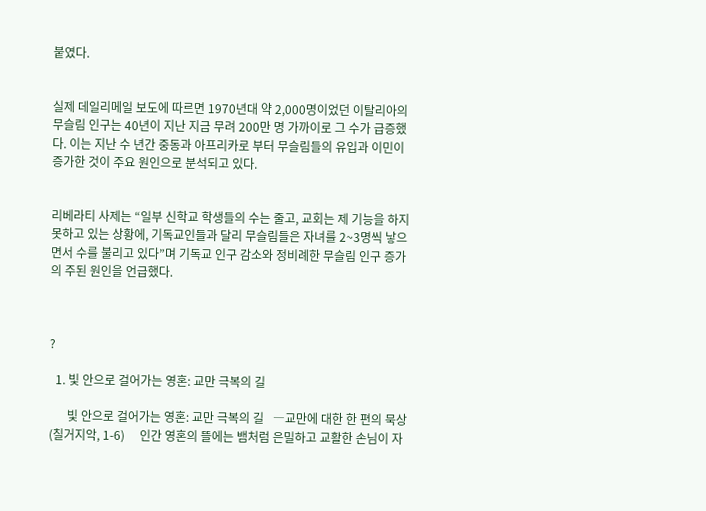붙였다.


실제 데일리메일 보도에 따르면 1970년대 약 2,000명이었던 이탈리아의 무슬림 인구는 40년이 지난 지금 무려 200만 명 가까이로 그 수가 급증했다. 이는 지난 수 년간 중동과 아프리카로 부터 무슬림들의 유입과 이민이 증가한 것이 주요 원인으로 분석되고 있다.


리베라티 사제는 “일부 신학교 학생들의 수는 줄고, 교회는 제 기능을 하지 못하고 있는 상황에, 기독교인들과 달리 무슬림들은 자녀를 2~3명씩 낳으면서 수를 불리고 있다”며 기독교 인구 감소와 정비례한 무슬림 인구 증가의 주된 원인을 언급했다.



?

  1. 빛 안으로 걸어가는 영혼: 교만 극복의 길

      빛 안으로 걸어가는 영혼: 교만 극복의 길   ―교만에 대한 한 편의 묵상(칠거지악, 1-6)     인간 영혼의 뜰에는 뱀처럼 은밀하고 교활한 손님이 자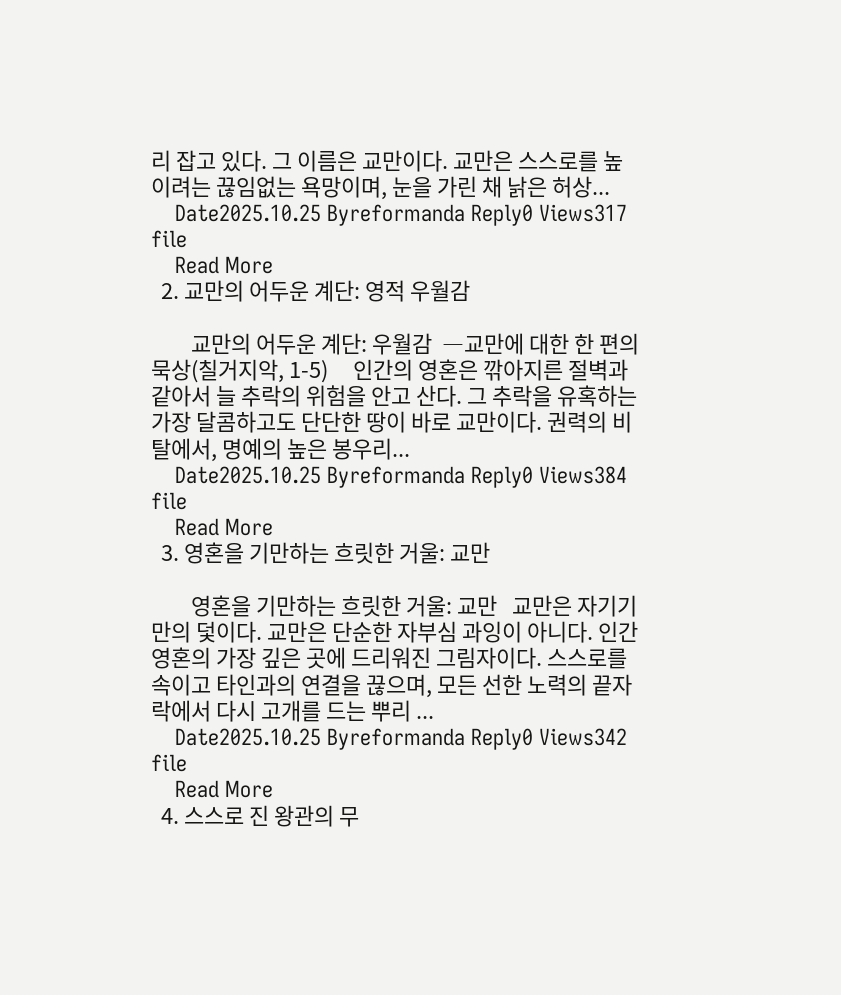리 잡고 있다. 그 이름은 교만이다. 교만은 스스로를 높이려는 끊임없는 욕망이며, 눈을 가린 채 낡은 허상...
    Date2025.10.25 Byreformanda Reply0 Views317 file
    Read More
  2. 교만의 어두운 계단: 영적 우월감

        교만의 어두운 계단: 우월감  ―교만에 대한 한 편의 묵상(칠거지악, 1-5)     인간의 영혼은 깎아지른 절벽과 같아서 늘 추락의 위험을 안고 산다. 그 추락을 유혹하는 가장 달콤하고도 단단한 땅이 바로 교만이다. 권력의 비탈에서, 명예의 높은 봉우리...
    Date2025.10.25 Byreformanda Reply0 Views384 file
    Read More
  3. 영혼을 기만하는 흐릿한 거울: 교만

        영혼을 기만하는 흐릿한 거울: 교만   교만은 자기기만의 덫이다. 교만은 단순한 자부심 과잉이 아니다. 인간 영혼의 가장 깊은 곳에 드리워진 그림자이다. 스스로를 속이고 타인과의 연결을 끊으며, 모든 선한 노력의 끝자락에서 다시 고개를 드는 뿌리 ...
    Date2025.10.25 Byreformanda Reply0 Views342 file
    Read More
  4. 스스로 진 왕관의 무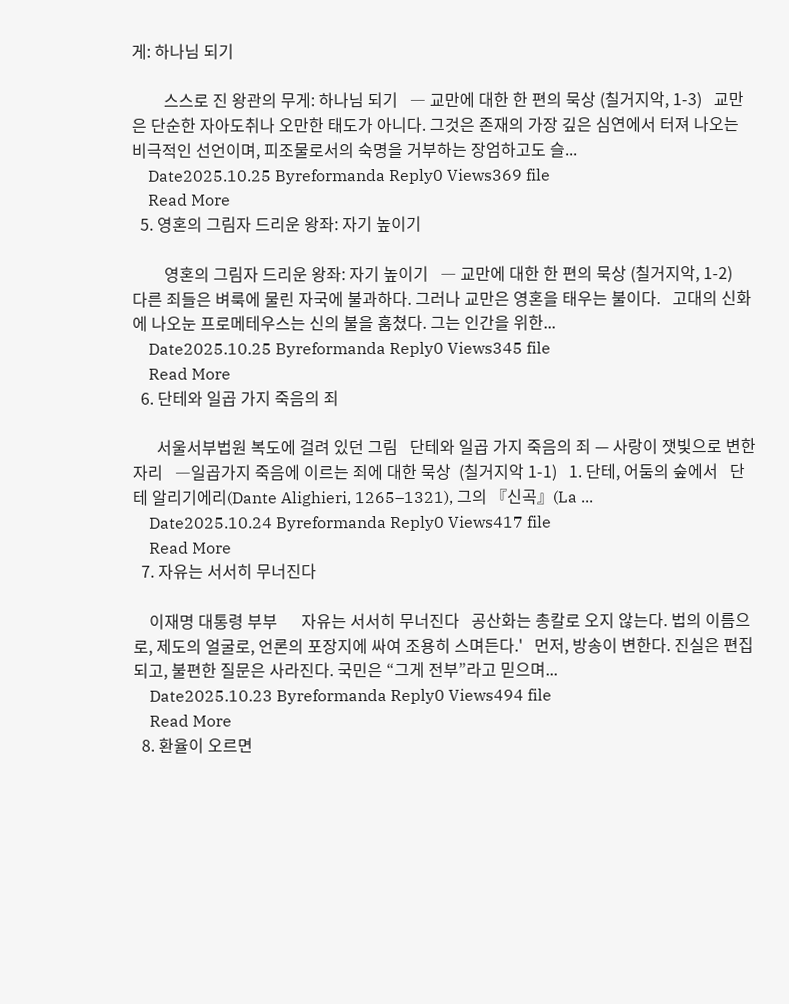게: 하나님 되기

        스스로 진 왕관의 무게: 하나님 되기   ― 교만에 대한 한 편의 묵상 (칠거지악, 1-3)   교만은 단순한 자아도취나 오만한 태도가 아니다. 그것은 존재의 가장 깊은 심연에서 터져 나오는 비극적인 선언이며, 피조물로서의 숙명을 거부하는 장엄하고도 슬...
    Date2025.10.25 Byreformanda Reply0 Views369 file
    Read More
  5. 영혼의 그림자 드리운 왕좌: 자기 높이기

        영혼의 그림자 드리운 왕좌: 자기 높이기   ― 교만에 대한 한 편의 묵상 (칠거지악, 1-2)   다른 죄들은 벼룩에 물린 자국에 불과하다. 그러나 교만은 영혼을 태우는 불이다.   고대의 신화에 나오눈 프로메테우스는 신의 불을 훔쳤다. 그는 인간을 위한...
    Date2025.10.25 Byreformanda Reply0 Views345 file
    Read More
  6. 단테와 일곱 가지 죽음의 죄

      서울서부법원 복도에 걸려 있던 그림   단테와 일곱 가지 죽음의 죄 — 사랑이 잿빛으로 변한 자리   ―일곱가지 죽음에 이르는 죄에 대한 묵상  (칠거지악 1-1)   1. 단테, 어둠의 숲에서   단테 알리기에리(Dante Alighieri, 1265–1321), 그의 『신곡』(La ...
    Date2025.10.24 Byreformanda Reply0 Views417 file
    Read More
  7. 자유는 서서히 무너진다

    이재명 대통령 부부      자유는 서서히 무너진다   공산화는 총칼로 오지 않는다. 법의 이름으로, 제도의 얼굴로, 언론의 포장지에 싸여 조용히 스며든다.'   먼저, 방송이 변한다. 진실은 편집되고, 불편한 질문은 사라진다. 국민은 “그게 전부”라고 믿으며...
    Date2025.10.23 Byreformanda Reply0 Views494 file
    Read More
  8. 환율이 오르면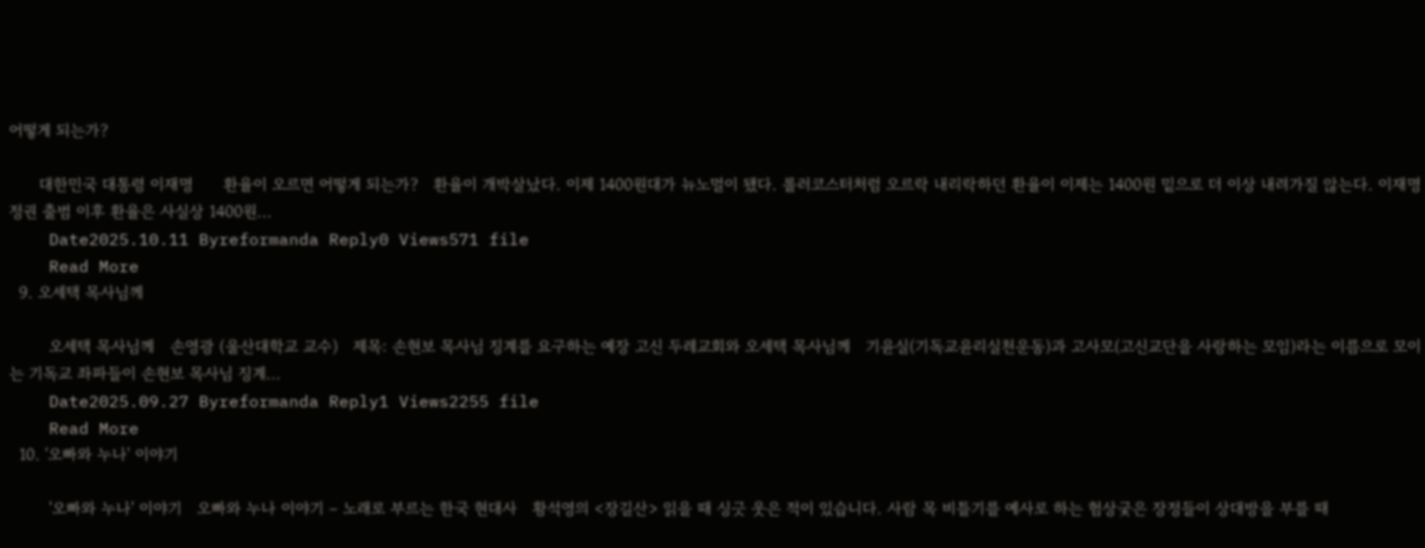어떻게 되는가?

      대한민국 대통령 이재명      환율이 오르면 어떻게 되는가?   환율이 개박살났다. 이제 1400원대가 뉴노멀이 됐다. 롤러코스터처럼 오르락 내리락하던 환율이 이제는 1400원 밑으로 더 이상 내려가질 않는다. 이재명 정권 출범 이후 환율은 사실상 1400원...
    Date2025.10.11 Byreformanda Reply0 Views571 file
    Read More
  9. 오세택 목사님께

        오세택 목사님께   손영광 (울산대학교 교수)   제목: 손현보 목사님 징계를 요구하는 예장 고신 두레교회와 오세택 목사님께   기윤실(기독교윤리실천운동)과 고사모(고신교단을 사랑하는 모임)라는 이름으로 모이는 기독교 좌파들이 손현보 목사님 징계...
    Date2025.09.27 Byreformanda Reply1 Views2255 file
    Read More
  10. '오빠와 누나' 이야기

        '오빠와 누나' 이야기   오빠와 누나 이야기 – 노래로 부르는 한국 현대사   황석영의 <장길산> 읽을 때 싱긋 웃은 적이 있습니다. 사람 목 비틀기를 예사로 하는 험상궂은 장정들이 상대방을 부를 때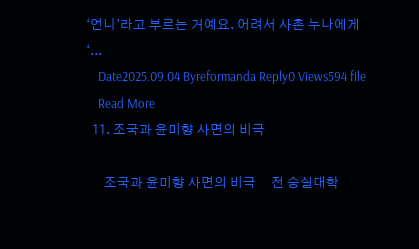‘언니’라고 부르는 거예요. 어려서 사촌 누나에게 ‘...
    Date2025.09.04 Byreformanda Reply0 Views594 file
    Read More
  11. 조국과 윤미향 사면의 비극

      조국과 윤미향 사면의 비극     전 숭실대학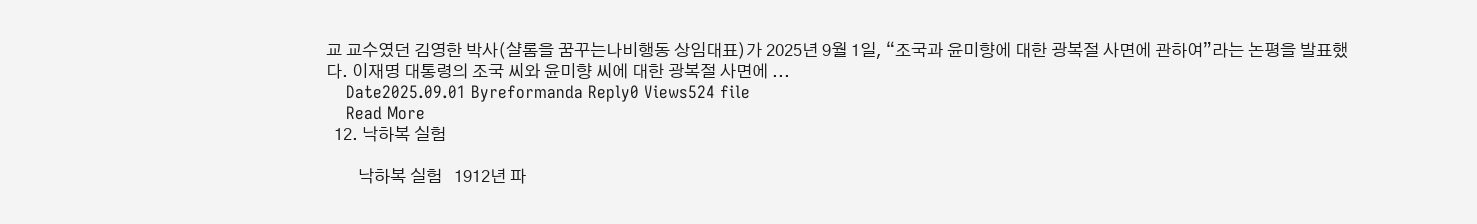교 교수였던 김영한 박사(샬롬을 꿈꾸는나비행동 상임대표)가 2025년 9월 1일, “조국과 윤미향에 대한 광복절 사면에 관하여”라는 논평을 발표했다. 이재명 대통령의 조국 씨와 윤미향 씨에 대한 광복절 사면에 ...
    Date2025.09.01 Byreformanda Reply0 Views524 file
    Read More
  12. 낙하복 실험

        낙하복 실험   1912년 파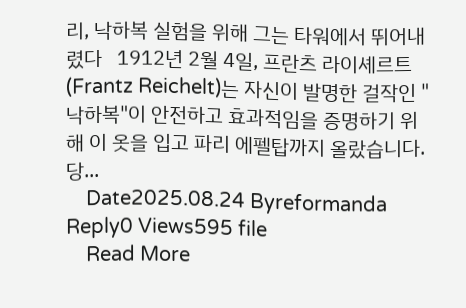리, 낙하복 실험을 위해 그는 타워에서 뛰어내렸다   1912년 2월 4일, 프란츠 라이셰르트(Frantz Reichelt)는 자신이 발명한 걸작인 "낙하복"이 안전하고 효과적임을 증명하기 위해 이 옷을 입고 파리 에펠탑까지 올랐습니다. 당...
    Date2025.08.24 Byreformanda Reply0 Views595 file
    Read More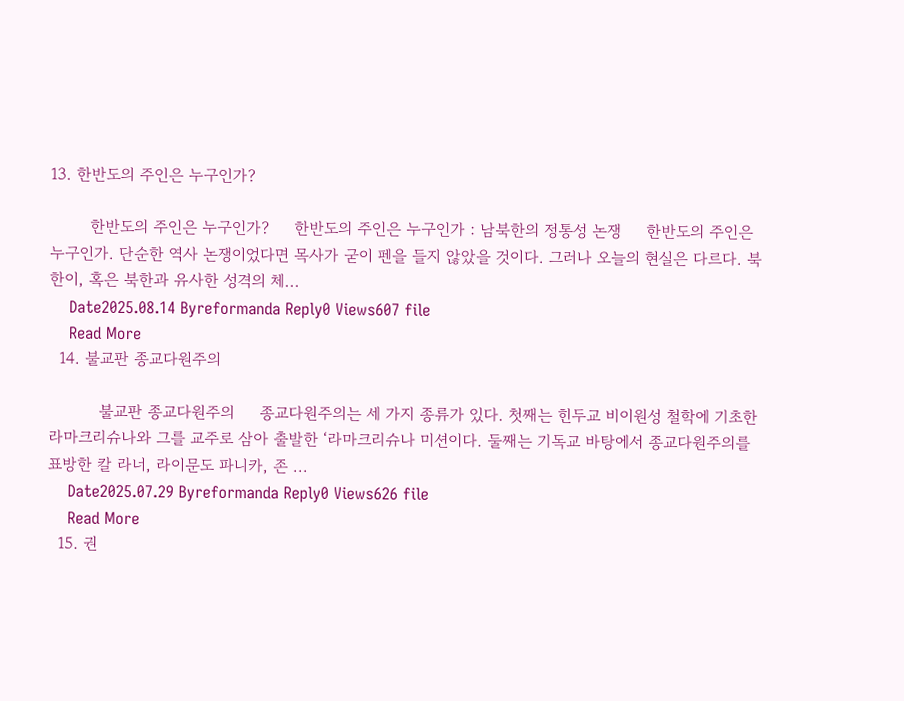13. 한반도의 주인은 누구인가?

        한반도의 주인은 누구인가?     한반도의 주인은 누구인가 : 남북한의 정통성 논쟁     한반도의 주인은 누구인가. 단순한 역사 논쟁이었다면 목사가 굳이 펜을 들지 않았을 것이다. 그러나 오늘의 현실은 다르다. 북한이, 혹은 북한과 유사한 성격의 체...
    Date2025.08.14 Byreformanda Reply0 Views607 file
    Read More
  14. 불교판 종교다원주의

          불교판 종교다원주의     종교다원주의는 세 가지 종류가 있다. 첫째는 힌두교 비이원성 철학에 기초한 라마크리슈나와 그를 교주로 삼아 출발한 ‘라마크리슈나 미션이다. 둘째는 기독교 바탕에서 종교다원주의를 표방한 칼 라너, 라이문도 파니카, 존 ...
    Date2025.07.29 Byreformanda Reply0 Views626 file
    Read More
  15. 권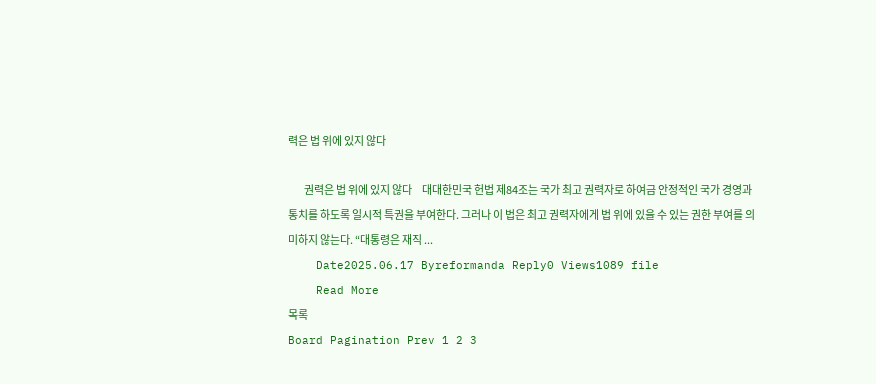력은 법 위에 있지 않다

        권력은 법 위에 있지 않다     대대한민국 헌법 제84조는 국가 최고 권력자로 하여금 안정적인 국가 경영과 통치를 하도록 일시적 특권을 부여한다. 그러나 이 법은 최고 권력자에게 법 위에 있을 수 있는 권한 부여를 의미하지 않는다. “대통령은 재직 ...
    Date2025.06.17 Byreformanda Reply0 Views1089 file
    Read More
목록
Board Pagination Prev 1 2 3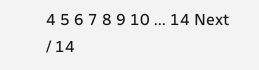4 5 6 7 8 9 10 ... 14 Next
/ 14